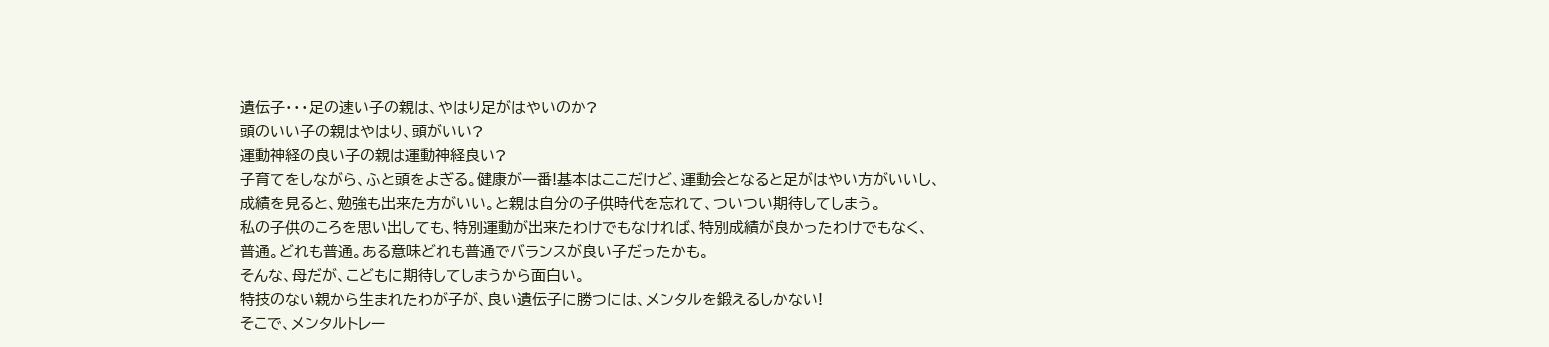遺伝子・・・足の速い子の親は、やはり足がはやいのか?
頭のいい子の親はやはり、頭がいい?
運動神経の良い子の親は運動神経良い?
子育てをしながら、ふと頭をよぎる。健康が一番!基本はここだけど、運動会となると足がはやい方がいいし、
成績を見ると、勉強も出来た方がいい。と親は自分の子供時代を忘れて、ついつい期待してしまう。
私の子供のころを思い出しても、特別運動が出来たわけでもなければ、特別成績が良かったわけでもなく、
普通。どれも普通。ある意味どれも普通でバランスが良い子だったかも。
そんな、母だが、こどもに期待してしまうから面白い。
特技のない親から生まれたわが子が、良い遺伝子に勝つには、メンタルを鍛えるしかない!
そこで、メンタルトレー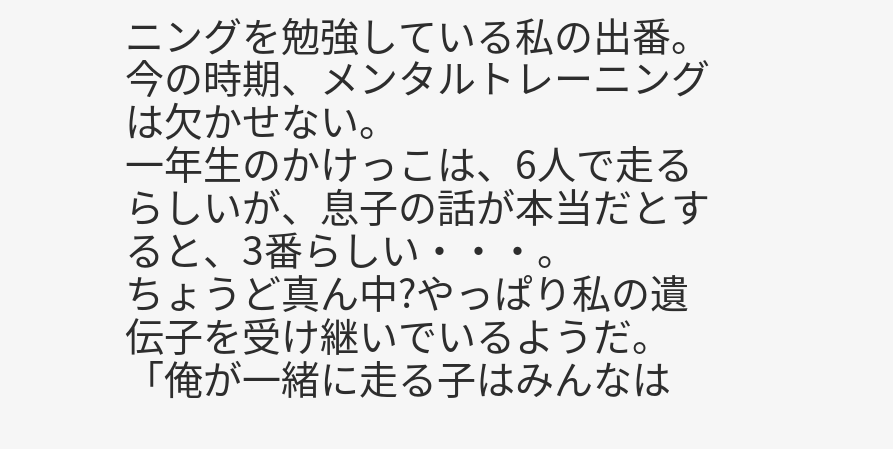ニングを勉強している私の出番。今の時期、メンタルトレーニングは欠かせない。
一年生のかけっこは、6人で走るらしいが、息子の話が本当だとすると、3番らしい・・・。
ちょうど真ん中?やっぱり私の遺伝子を受け継いでいるようだ。
「俺が一緒に走る子はみんなは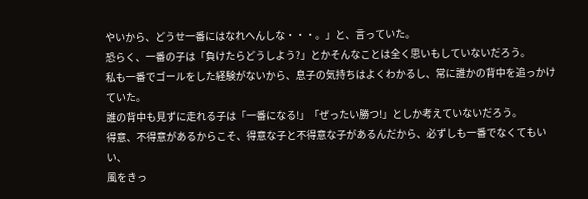やいから、どうせ一番にはなれへんしな・・・。」と、言っていた。
恐らく、一番の子は「負けたらどうしよう?」とかそんなことは全く思いもしていないだろう。
私も一番でゴールをした経験がないから、息子の気持ちはよくわかるし、常に誰かの背中を追っかけていた。
誰の背中も見ずに走れる子は「一番になる!」「ぜったい勝つ!」としか考えていないだろう。
得意、不得意があるからこそ、得意な子と不得意な子があるんだから、必ずしも一番でなくてもいい、
風をきっ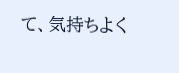て、気持ちよく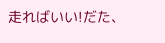走ればいい!だた、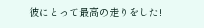彼にとって最高の走りをした!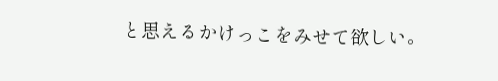と思えるかけっこをみせて欲しい。